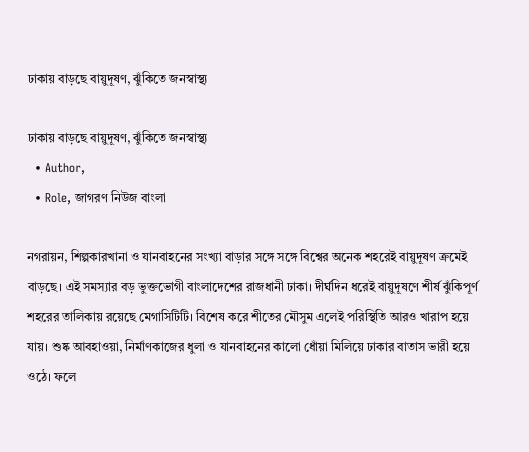ঢাকায় বাড়ছে বায়ুদূষণ, ঝুঁকিতে জনস্বাস্থ্য

ঢাকায় বাড়ছে বায়ুদূষণ, ঝুঁকিতে জনস্বাস্থ্য
  • Author,
  • Role, জাগরণ নিউজ বাংলা

নগরায়ন, শিল্পকারখানা ও যানবাহনের সংখ্যা বাড়ার সঙ্গে সঙ্গে বিশ্বের অনেক শহরেই বায়ুদূষণ ক্রমেই বাড়ছে। এই সমস্যার বড় ভুক্তভোগী বাংলাদেশের রাজধানী ঢাকা। দীর্ঘদিন ধরেই বায়ুদূষণে শীর্ষ ঝুঁকিপূর্ণ শহরের তালিকায় রয়েছে মেগাসিটিটি। বিশেষ করে শীতের মৌসুম এলেই পরিস্থিতি আরও খারাপ হয়ে যায়। শুষ্ক আবহাওয়া, নির্মাণকাজের ধুলা ও যানবাহনের কালো ধোঁয়া মিলিয়ে ঢাকার বাতাস ভারী হয়ে ওঠে। ফলে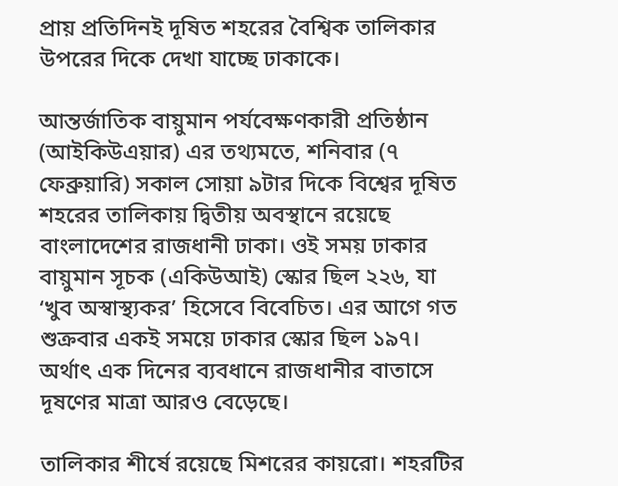প্রায় প্রতিদিনই দূষিত শহরের বৈশ্বিক তালিকার উপরের দিকে দেখা যাচ্ছে ঢাকাকে।

আন্তর্জাতিক বায়ুমান পর্যবেক্ষণকারী প্রতিষ্ঠান (আইকিউএয়ার) এর তথ্যমতে, শনিবার (৭ ফেব্রুয়ারি) সকাল সোয়া ৯টার দিকে বিশ্বের দূষিত শহরের তালিকায় দ্বিতীয় অবস্থানে রয়েছে বাংলাদেশের রাজধানী ঢাকা। ওই সময় ঢাকার বায়ুমান সূচক (একিউআই) স্কোর ছিল ২২৬, যা ‘খুব অস্বাস্থ্যকর’ হিসেবে বিবেচিত। এর আগে গত শুক্রবার একই সময়ে ঢাকার স্কোর ছিল ১৯৭। অর্থাৎ এক দিনের ব্যবধানে রাজধানীর বাতাসে দূষণের মাত্রা আরও বেড়েছে।

তালিকার শীর্ষে রয়েছে মিশরের কায়রো। শহরটির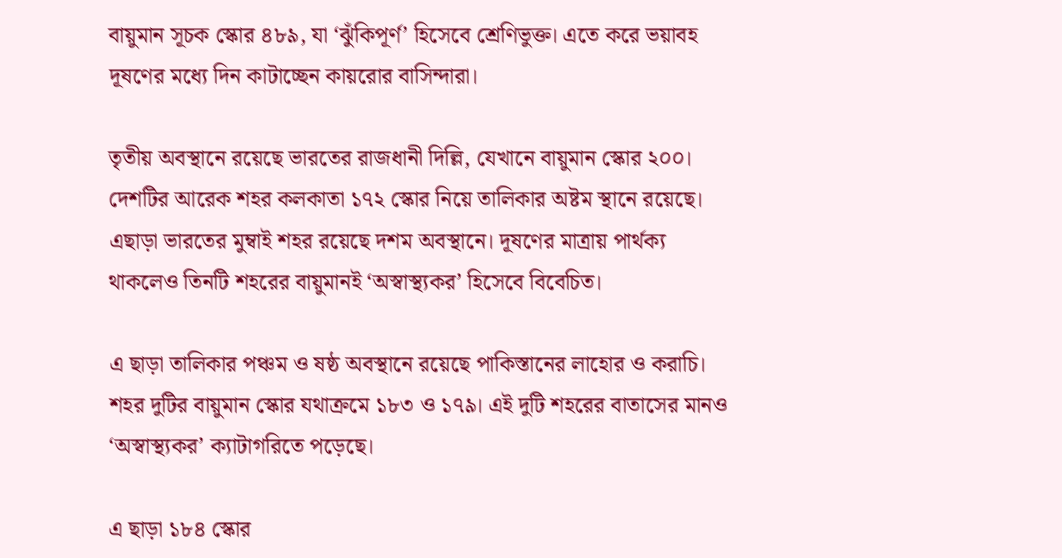বায়ুমান সূচক স্কোর ৪৮৯, যা ‘ঝুঁকিপূর্ণ’ হিসেবে শ্রেণিভুক্ত। এতে করে ভয়াবহ দূষণের মধ্যে দিন কাটাচ্ছেন কায়রোর বাসিন্দারা।

তৃতীয় অবস্থানে রয়েছে ভারতের রাজধানী দিল্লি, যেখানে বায়ুমান স্কোর ২০০। দেশটির আরেক শহর কলকাতা ১৭২ স্কোর নিয়ে তালিকার অষ্টম স্থানে রয়েছে। এছাড়া ভারতের মুম্বাই শহর রয়েছে দশম অবস্থানে। দূষণের মাত্রায় পার্থক্য থাকলেও তিনটি শহরের বায়ুমানই ‘অস্বাস্থ্যকর’ হিসেবে বিবেচিত।

এ ছাড়া তালিকার পঞ্চম ও ষষ্ঠ অবস্থানে রয়েছে পাকিস্তানের লাহোর ও করাচি। শহর দুটির বায়ুমান স্কোর যথাক্রমে ১৮৩ ও ১৭৯। এই দুটি শহরের বাতাসের মানও ‘অস্বাস্থ্যকর’ ক্যাটাগরিতে পড়েছে।

এ ছাড়া ১৮৪ স্কোর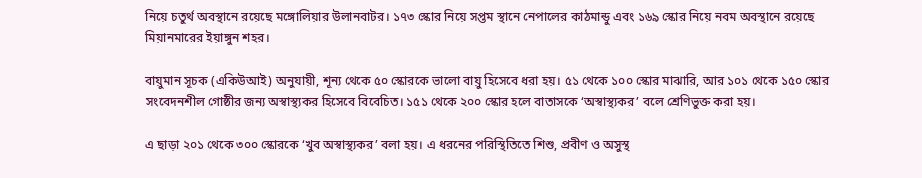নিয়ে চতুর্থ অবস্থানে রয়েছে মঙ্গোলিয়ার উলানবাটর। ১৭৩ স্কোর নিয়ে সপ্তম স্থানে নেপালের কাঠমান্ডু এবং ১৬৯ স্কোর নিয়ে নবম অবস্থানে রয়েছে মিয়ানমারের ইয়াঙ্গুন শহর।

বায়ুমান সূচক (একিউআই) অনুযায়ী, শূন্য থেকে ৫০ স্কোরকে ভালো বায়ু হিসেবে ধরা হয়। ৫১ থেকে ১০০ স্কোর মাঝারি, আর ১০১ থেকে ১৫০ স্কোর সংবেদনশীল গোষ্ঠীর জন্য অস্বাস্থ্যকর হিসেবে বিবেচিত। ১৫১ থেকে ২০০ স্কোর হলে বাতাসকে ‘অস্বাস্থ্যকর’ বলে শ্রেণিভুক্ত করা হয়।

এ ছাড়া ২০১ থেকে ৩০০ স্কোরকে ‘খুব অস্বাস্থ্যকর’ বলা হয়। এ ধরনের পরিস্থিতিতে শিশু, প্রবীণ ও অসুস্থ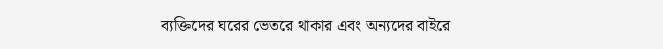ব্যক্তিদের ঘরের ভেতরে থাকার এবং অন্যদের বাইরে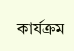কার্যক্রম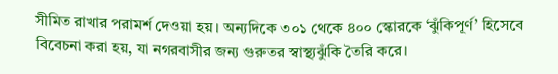সীমিত রাখার পরামর্শ দেওয়া হয়। অন্যদিকে ৩০১ থেকে ৪০০ স্কোরকে ‘ঝুঁকিপূর্ণ’ হিসেবে বিবেচনা করা হয়, যা নগরবাসীর জন্য গুরুতর স্বাস্থ্যঝুঁকি তৈরি করে।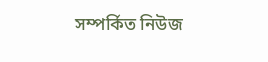সম্পর্কিত নিউজ